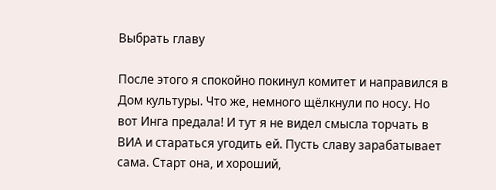Выбрать главу

После этого я спокойно покинул комитет и направился в Дом культуры. Что же, немного щёлкнули по носу. Но вот Инга предала! И тут я не видел смысла торчать в ВИА и стараться угодить ей. Пусть славу зарабатывает сама. Старт она, и хороший,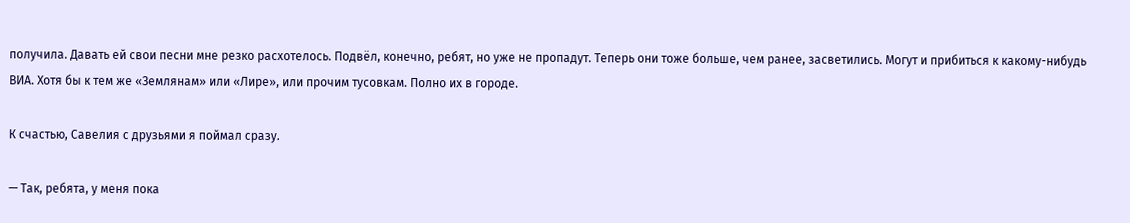получила. Давать ей свои песни мне резко расхотелось. Подвёл, конечно, ребят, но уже не пропадут. Теперь они тоже больше, чем ранее, засветились. Могут и прибиться к какому-нибудь ВИА. Хотя бы к тем же «Землянам» или «Лире», или прочим тусовкам. Полно их в городе.

К счастью, Савелия с друзьями я поймал сразу.

— Так, ребята, у меня пока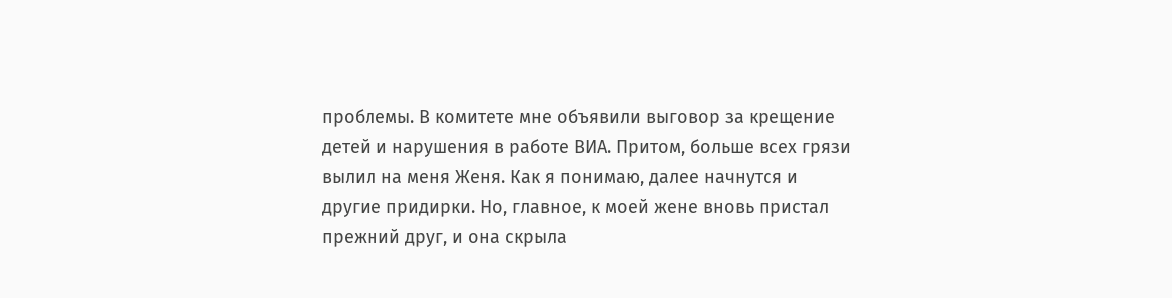проблемы. В комитете мне объявили выговор за крещение детей и нарушения в работе ВИА. Притом, больше всех грязи вылил на меня Женя. Как я понимаю, далее начнутся и другие придирки. Но, главное, к моей жене вновь пристал прежний друг, и она скрыла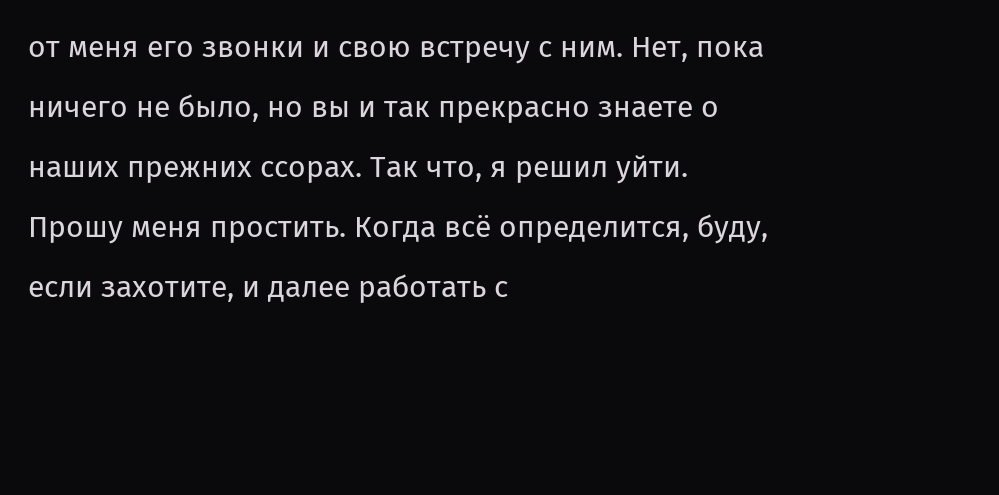от меня его звонки и свою встречу с ним. Нет, пока ничего не было, но вы и так прекрасно знаете о наших прежних ссорах. Так что, я решил уйти. Прошу меня простить. Когда всё определится, буду, если захотите, и далее работать с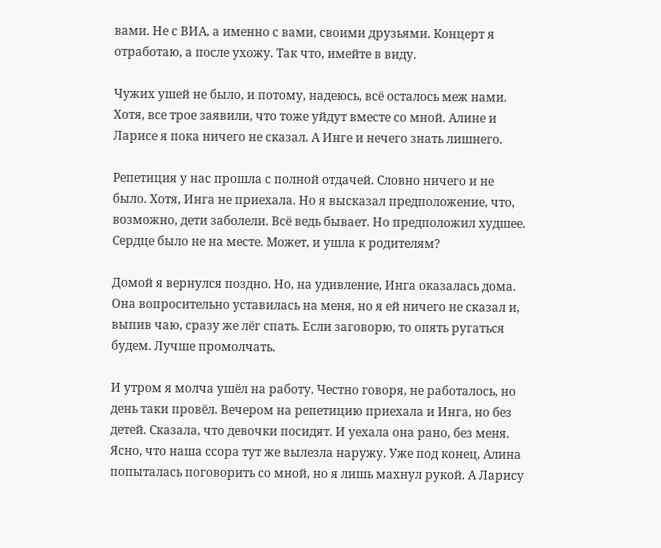вами. Не с ВИА, а именно с вами, своими друзьями. Концерт я отработаю, а после ухожу. Так что, имейте в виду.

Чужих ушей не было, и потому, надеюсь, всё осталось меж нами. Хотя, все трое заявили, что тоже уйдут вместе со мной. Алине и Ларисе я пока ничего не сказал. А Инге и нечего знать лишнего.

Репетиция у нас прошла с полной отдачей. Словно ничего и не было. Хотя, Инга не приехала. Но я высказал предположение, что, возможно, дети заболели. Всё ведь бывает. Но предположил худшее. Сердце было не на месте. Может, и ушла к родителям?

Домой я вернулся поздно. Но, на удивление, Инга оказалась дома. Она вопросительно уставилась на меня, но я ей ничего не сказал и, выпив чаю, сразу же лёг спать. Если заговорю, то опять ругаться будем. Лучше промолчать.

И утром я молча ушёл на работу. Честно говоря, не работалось, но день таки провёл. Вечером на репетицию приехала и Инга, но без детей. Сказала, что девочки посидят. И уехала она рано, без меня. Ясно, что наша ссора тут же вылезла наружу. Уже под конец, Алина попыталась поговорить со мной, но я лишь махнул рукой. А Ларису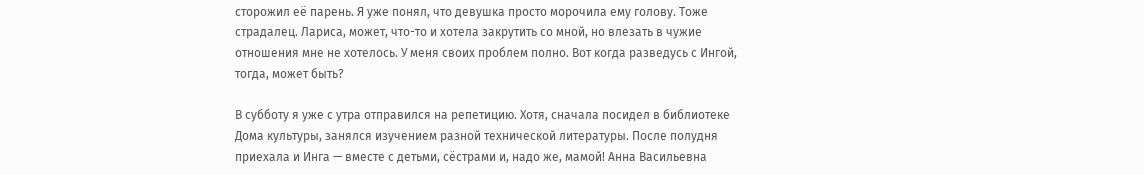сторожил её парень. Я уже понял, что девушка просто морочила ему голову. Тоже страдалец. Лариса, может, что-то и хотела закрутить со мной, но влезать в чужие отношения мне не хотелось. У меня своих проблем полно. Вот когда разведусь с Ингой, тогда, может быть?

В субботу я уже с утра отправился на репетицию. Хотя, сначала посидел в библиотеке Дома культуры, занялся изучением разной технической литературы. После полудня приехала и Инга — вместе с детьми, сёстрами и, надо же, мамой! Анна Васильевна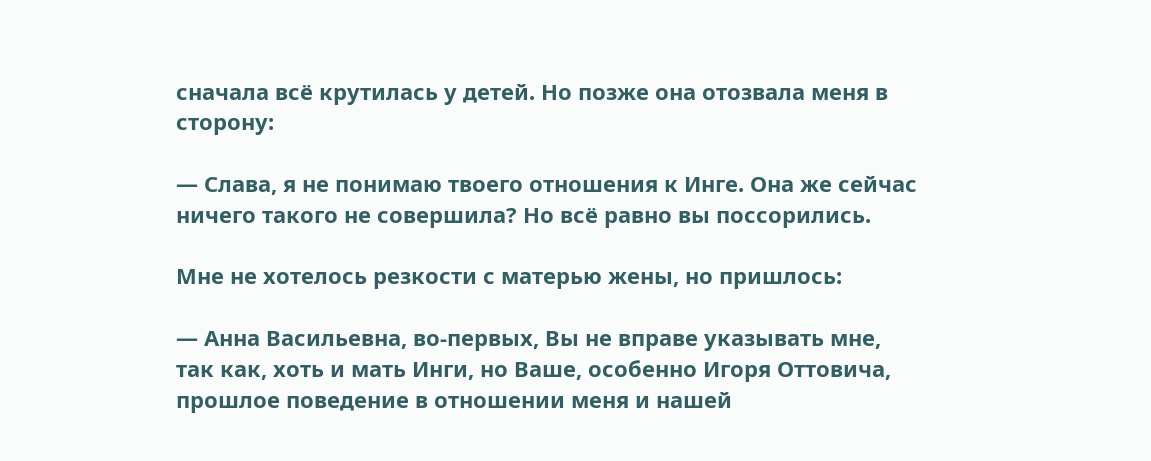сначала всё крутилась у детей. Но позже она отозвала меня в сторону:

— Слава, я не понимаю твоего отношения к Инге. Она же сейчас ничего такого не совершила? Но всё равно вы поссорились.

Мне не хотелось резкости с матерью жены, но пришлось:

— Анна Васильевна, во-первых, Вы не вправе указывать мне, так как, хоть и мать Инги, но Ваше, особенно Игоря Оттовича, прошлое поведение в отношении меня и нашей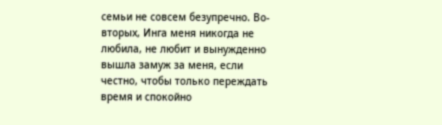семьи не совсем безупречно. Во-вторых, Инга меня никогда не любила, не любит и вынужденно вышла замуж за меня, если честно, чтобы только переждать время и спокойно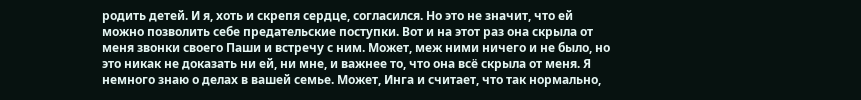родить детей. И я, хоть и скрепя сердце, согласился. Но это не значит, что ей можно позволить себе предательские поступки. Вот и на этот раз она скрыла от меня звонки своего Паши и встречу с ним. Может, меж ними ничего и не было, но это никак не доказать ни ей, ни мне, и важнее то, что она всё скрыла от меня. Я немного знаю о делах в вашей семье. Может, Инга и считает, что так нормально,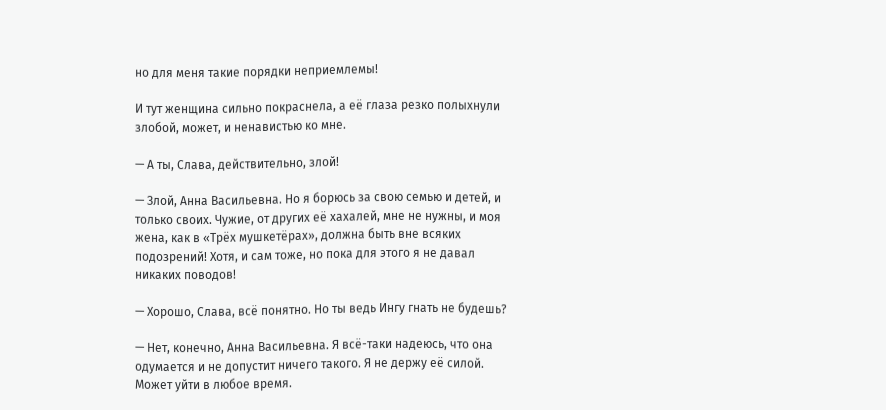но для меня такие порядки неприемлемы!

И тут женщина сильно покраснела, а её глаза резко полыхнули злобой, может, и ненавистью ко мне.

— А ты, Слава, действительно, злой!

— Злой, Анна Васильевна. Но я борюсь за свою семью и детей, и только своих. Чужие, от других её хахалей, мне не нужны, и моя жена, как в «Трёх мушкетёрах», должна быть вне всяких подозрений! Хотя, и сам тоже, но пока для этого я не давал никаких поводов!

— Хорошо, Слава, всё понятно. Но ты ведь Ингу гнать не будешь?

— Нет, конечно, Анна Васильевна. Я всё-таки надеюсь, что она одумается и не допустит ничего такого. Я не держу её силой. Может уйти в любое время.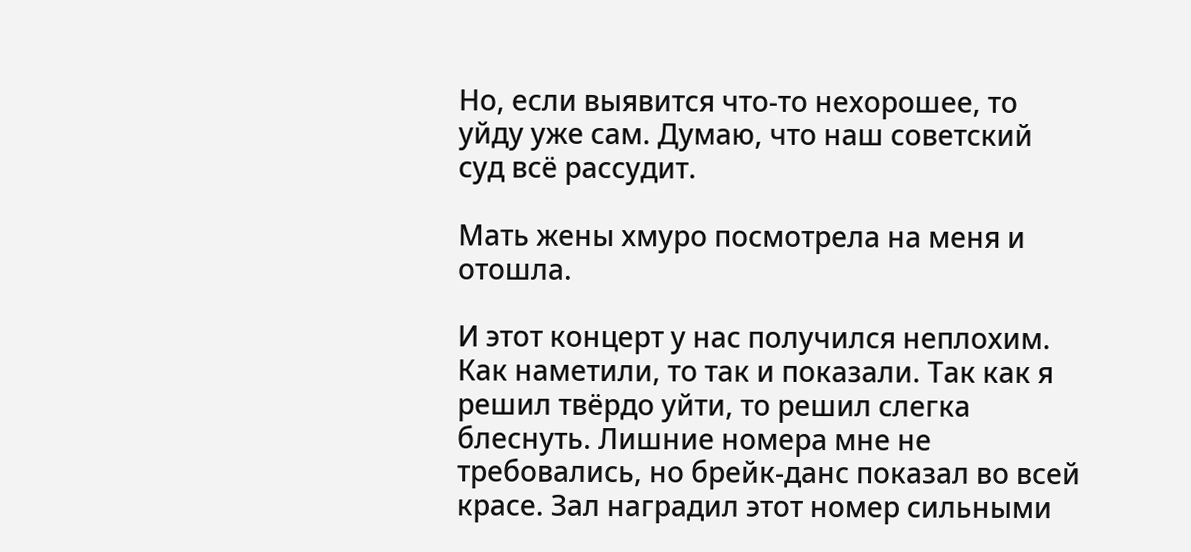Но, если выявится что-то нехорошее, то уйду уже сам. Думаю, что наш советский суд всё рассудит.

Мать жены хмуро посмотрела на меня и отошла.

И этот концерт у нас получился неплохим. Как наметили, то так и показали. Так как я решил твёрдо уйти, то решил слегка блеснуть. Лишние номера мне не требовались, но брейк-данс показал во всей красе. Зал наградил этот номер сильными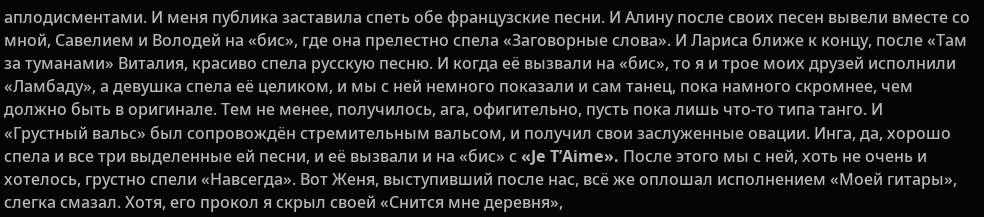аплодисментами. И меня публика заставила спеть обе французские песни. И Алину после своих песен вывели вместе со мной, Савелием и Володей на «бис», где она прелестно спела «Заговорные слова». И Лариса ближе к концу, после «Там за туманами» Виталия, красиво спела русскую песню. И когда её вызвали на «бис», то я и трое моих друзей исполнили «Ламбаду», а девушка спела её целиком, и мы с ней немного показали и сам танец, пока намного скромнее, чем должно быть в оригинале. Тем не менее, получилось, ага, офигительно, пусть пока лишь что-то типа танго. И «Грустный вальс» был сопровождён стремительным вальсом, и получил свои заслуженные овации. Инга, да, хорошо спела и все три выделенные ей песни, и её вызвали и на «бис» с «Je T’Aime». После этого мы с ней, хоть не очень и хотелось, грустно спели «Навсегда». Вот Женя, выступивший после нас, всё же оплошал исполнением «Моей гитары», слегка смазал. Хотя, его прокол я скрыл своей «Снится мне деревня»,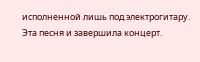исполненной лишь под электрогитару. Эта песня и завершила концерт.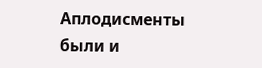Аплодисменты были и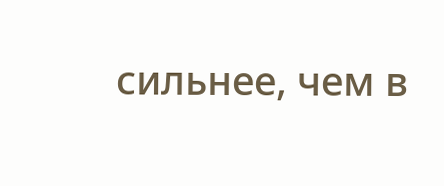сильнее, чем в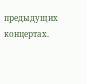предыдущих концертах.